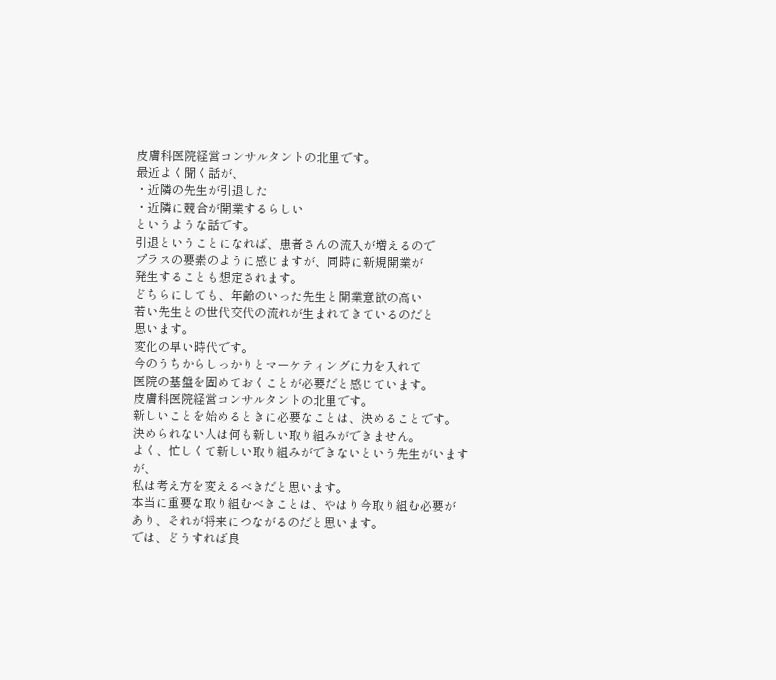皮膚科医院経営コンサルタントの北里です。
最近よく聞く話が、
・近隣の先生が引退した
・近隣に競合が開業するらしい
というような話です。
引退ということになれば、患者さんの流入が増えるので
プラスの要素のように感じますが、同時に新規開業が
発生することも想定されます。
どちらにしても、年齢のいった先生と開業意欲の高い
若い先生との世代交代の流れが生まれてきているのだと
思います。
変化の早い時代です。
今のうちからしっかりとマーケティングに力を入れて
医院の基盤を固めておくことが必要だと感じています。
皮膚科医院経営コンサルタントの北里です。
新しいことを始めるときに必要なことは、決めることです。
決められない人は何も新しい取り組みができません。
よく、忙しくて新しい取り組みができないという先生がいますが、
私は考え方を変えるべきだと思います。
本当に重要な取り組むべきことは、やはり今取り組む必要が
あり、それが将来につながるのだと思います。
では、どうすれば良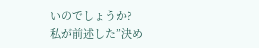いのでしょうか?
私が前述した”決め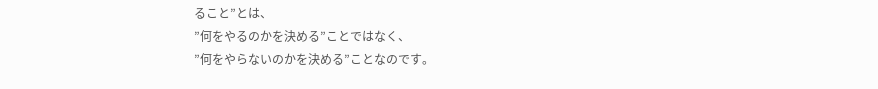ること”とは、
”何をやるのかを決める”ことではなく、
”何をやらないのかを決める”ことなのです。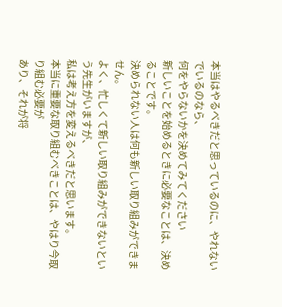本当はやるべきだと思っているのに、やれないでいるのなら、
何をやらないかを決めてみてください
新しいことを始めるときに必要なことは、決めることです。
決められない人は何も新しい取り組みができません。
よく、忙しくて新しい取り組みができないという先生がいますが、
私は考え方を変えるべきだと思います。
本当に重要な取り組むべきことは、やはり今取り組む必要が
あり、それが将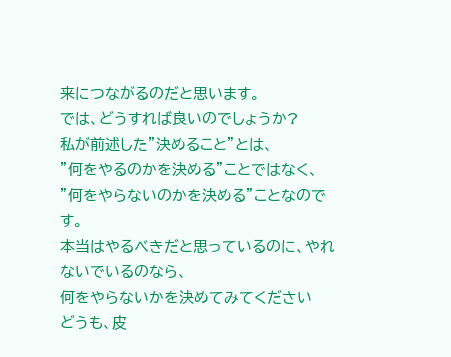来につながるのだと思います。
では、どうすれば良いのでしょうか?
私が前述した”決めること”とは、
”何をやるのかを決める”ことではなく、
”何をやらないのかを決める”ことなのです。
本当はやるべきだと思っているのに、やれないでいるのなら、
何をやらないかを決めてみてください
どうも、皮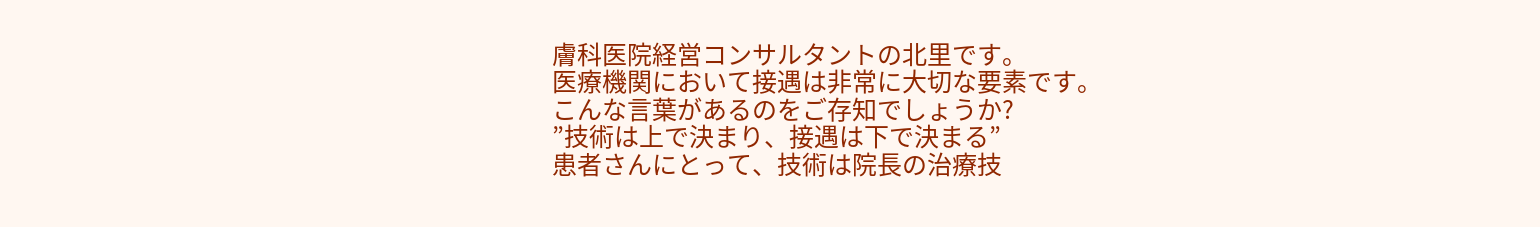膚科医院経営コンサルタントの北里です。
医療機関において接遇は非常に大切な要素です。
こんな言葉があるのをご存知でしょうか?
”技術は上で決まり、接遇は下で決まる”
患者さんにとって、技術は院長の治療技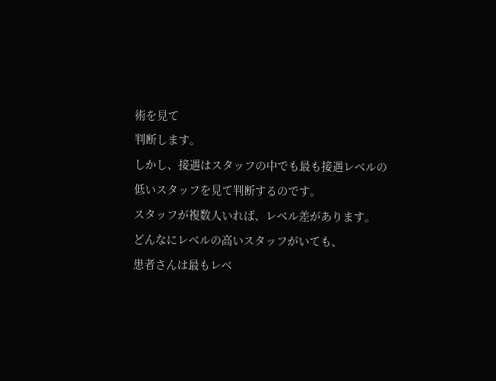術を見て
判断します。
しかし、接遇はスタッフの中でも最も接遇レベルの
低いスタッフを見て判断するのです。
スタッフが複数人いれば、レベル差があります。
どんなにレベルの高いスタッフがいても、
患者さんは最もレベ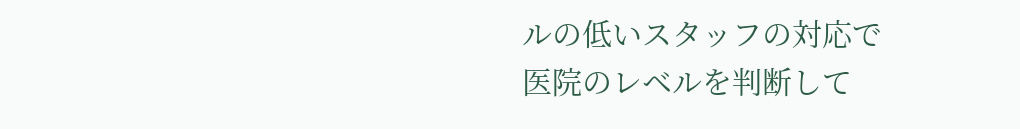ルの低いスタッフの対応で
医院のレベルを判断して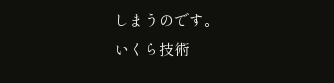しまうのです。
いくら技術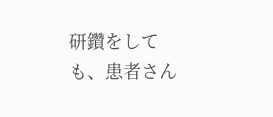研鑽をしても、患者さん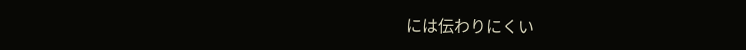には伝わりにくい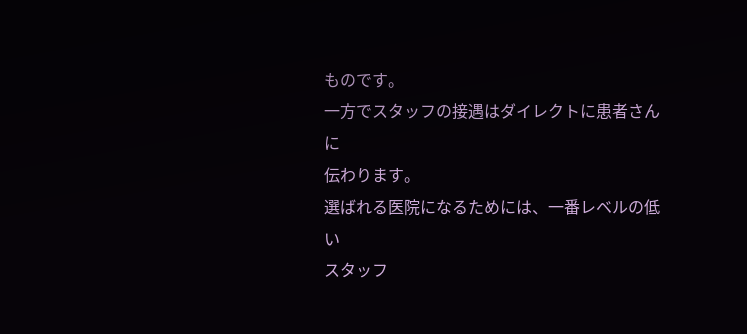ものです。
一方でスタッフの接遇はダイレクトに患者さんに
伝わります。
選ばれる医院になるためには、一番レベルの低い
スタッフ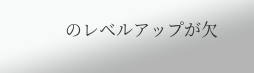のレベルアップが欠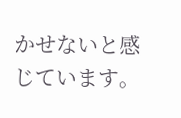かせないと感じています。